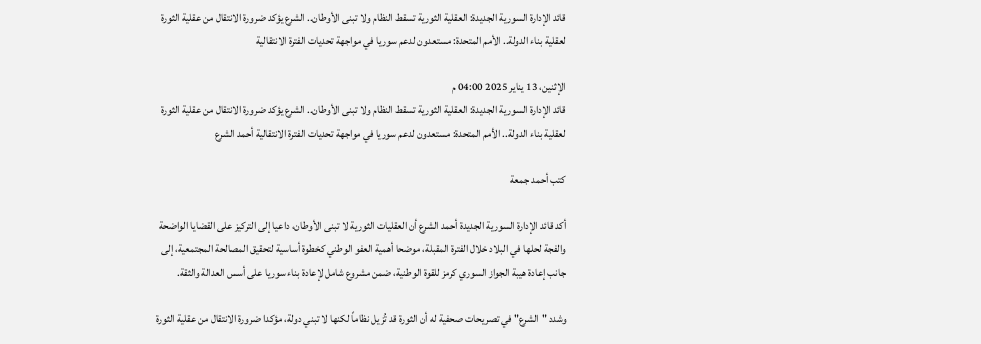قائد الإدارة السورية الجديدة: العقلية الثورية تسقط النظام ولا تبنى الأوطان.. الشرع يؤكد ضرورة الانتقال من عقلية الثورة لعقلية بناء الدولة.. الأمم المتحدة: مستعدون لدعم سوريا في مواجهة تحديات الفترة الانتقالية

الإثنين، 13 يناير 2025 04:00 م
قائد الإدارة السورية الجديدة: العقلية الثورية تسقط النظام ولا تبنى الأوطان.. الشرع يؤكد ضرورة الانتقال من عقلية الثورة لعقلية بناء الدولة.. الأمم المتحدة: مستعدون لدعم سوريا في مواجهة تحديات الفترة الانتقالية أحمد الشرع

كتب أحمد جمعة

أكد قائد الإدارة السورية الجديدة أحمد الشرع أن العقليات الثورية لا تبنى الأوطان، داعيا إلى التركيز على القضايا الواضحة والفجة لحلها في البلاد خلال الفترة المقبلة، موضحا أهمية العفو الوطني كخطوة أساسية لتحقيق المصالحة المجتمعية، إلى جانب إعادة هيبة الجواز السوري كرمز للقوة الوطنية، ضمن مشروع شامل لإعادة بناء سوريا على أسس العدالة والثقة.

وشدد "الشرع" في تصريحات صحفية له أن الثورة قد تُزيل نظاماً لكنها لا تبني دولة، مؤكدا ضرورة الانتقال من عقلية الثورة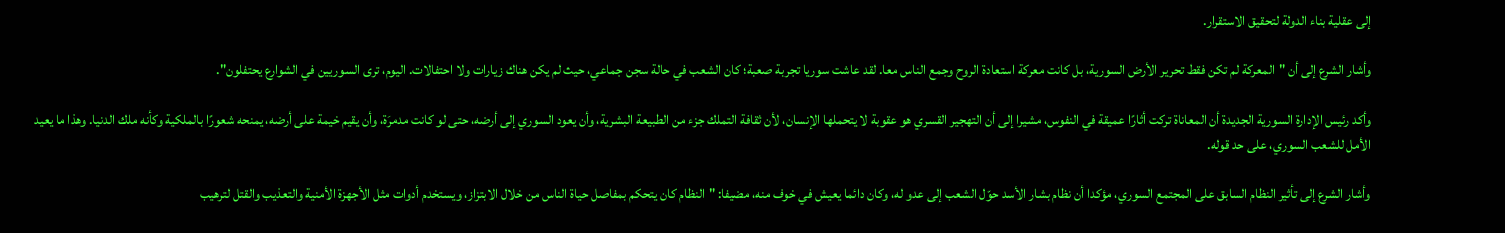إلى عقلية بناء الدولة لتحقيق الاستقرار.

وأشار الشرع إلى أن "المعركة لم تكن فقط تحرير الأرض السورية، بل كانت معركة استعادة الروح وجمع الناس معا. لقد عاشت سوريا تجربة صعبة؛ كان الشعب في حالة سجن جماعي، حيث لم يكن هناك زيارات ولا احتفالات. اليوم، ترى السوريين في الشوارع يحتفلون".

وأكد رئيس الإدارة السورية الجديدة أن المعاناة تركت أثارًا عميقة في النفوس، مشيرا إلى أن التهجير القسري هو عقوبة لا يتحملها الإنسان، لأن ثقافة التملك جزء من الطبيعة البشرية، وأن يعود السوري إلى أرضه، حتى لو كانت مدمرَة، وأن يقيم خيمة على أرضه، يمنحه شعورًا بالملكية وكأنه ملك الدنيا. وهذا ما يعيد الأمل للشعب السوري، على حد قوله.

وأشار الشرع إلى تأثير النظام السابق على المجتمع السوري، مؤكدا أن نظام بشار الأسد حوّل الشعب إلى عدو له، وكان دائما يعيش في خوف منه، مضيفا: "النظام كان يتحكم بمفاصل حياة الناس من خلال الابتزاز، ويستخدم أدوات مثل الأجهزة الأمنية والتعذيب والقتل لترهيب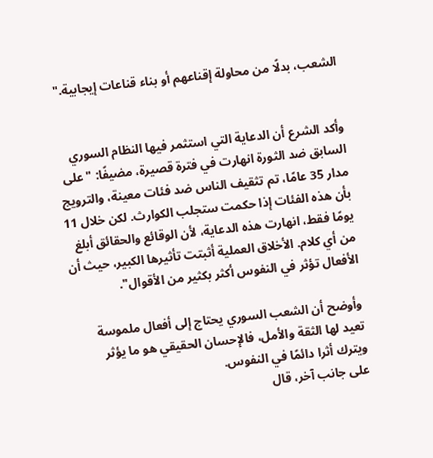الشعب، بدلًا من محاولة إقناعهم أو بناء قناعات إيجابية."


وأكد الشرع أن الدعاية التي استثمر فيها النظام السوري السابق ضد الثورة انهارت في فترة قصيرة، مضيفًا: "على مدار 35 عامًا، تم تثقيف الناس ضد فئات معينة، والترويج بأن هذه الفئات إذا حكمت ستجلب الكوارث. لكن خلال 11 يومًا فقط، انهارت هذه الدعاية، لأن الوقائع والحقائق أبلغ من أي كلام. الأخلاق العملية أثبتت تأثيرها الكبير، حيث أن الأفعال تؤثر في النفوس أكثر بكثير من الأقوال".

وأوضح أن الشعب السوري يحتاج إلى أفعال ملموسة تعيد لها الثقة والأمل، فالإحسان الحقيقي هو ما يؤثر ويترك أثرا دائمًا في النفوس.
على جانب آخر، قال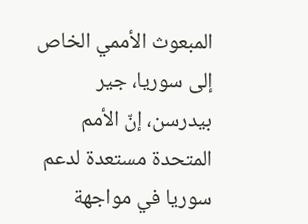المبعوث الأممي الخاص إلى سوريا، جير بيدرسن، إنّ الأمم المتحدة مستعدة لدعم سوريا في مواجهة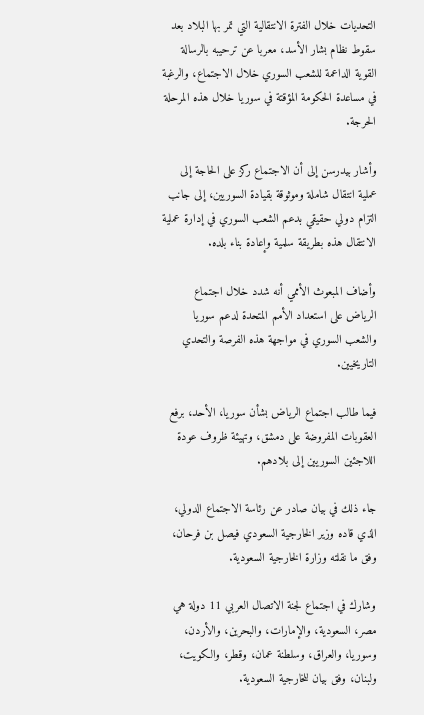التحديات خلال الفترة الانتقالية التي تمر بها البلاد بعد سقوط نظام بشار الأسد، معربا عن ترحيبه بالرسالة القوية الداعمة للشعب السوري خلال الاجتماع، والرغبة في مساعدة الحكومة المؤقتة في سوريا خلال هذه المرحلة الحرجة.

وأشار بيدرسن إلى أن الاجتماع ركز على الحاجة إلى عملية انتقال شاملة وموثوقة بقيادة السوريين، إلى جانب التزام دولي حقيقي بدعم الشعب السوري في إدارة عملية الانتقال هذه بطريقة سلمية وإعادة بناء بلده.

وأضاف المبعوث الأممي أنه شدد خلال اجتماع الرياض على استعداد الأمم المتحدة لدعم سوريا والشعب السوري في مواجهة هذه الفرصة والتحدي التاريخيين.

فيما طالب اجتماع الرياض بشأن سوريا، الأحد، برفع العقوبات المفروضة على دمشق، وتهيئة ظروف عودة اللاجئين السوريين إلى بلادهم.

جاء ذلك في بيان صادر عن رئاسة الاجتماع الدولي، الذي قاده وزير الخارجية السعودي فيصل بن فرحان، وفق ما نقلته وزارة الخارجية السعودية.

وشارك في اجتماع لجنة الاتصال العربي 11 دولة هي مصر، السعودية، والإمارات، والبحرين، والأردن، وسوريا، والعراق، وسلطنة عمان، وقطر، والكويت، ولبنان، وفق بيان للخارجية السعودية.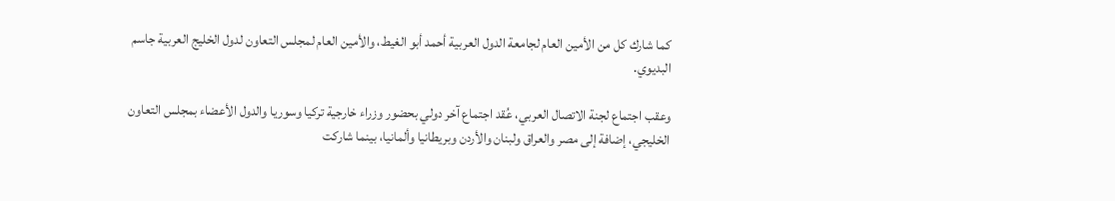كما شارك كل من الأمين العام لجامعة الدول العربية أحمد أبو الغيط، والأمين العام لمجلس التعاون لدول الخليج العربية جاسم البديوي.

وعقب اجتماع لجنة الاتصال العربي، عُقد اجتماع آخر دولي بحضور وزراء خارجية تركيا وسوريا والدول الأعضاء بمجلس التعاون الخليجي، إضافة إلى مصر والعراق ولبنان والأردن وبريطانيا وألمانيا، بينما شاركت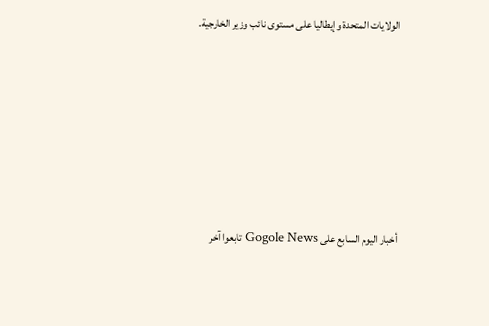الولايات المتحدة وإيطاليا على مستوى نائب وزير الخارجية.






أخبار اليوم السابع على Gogole News تابعوا آخر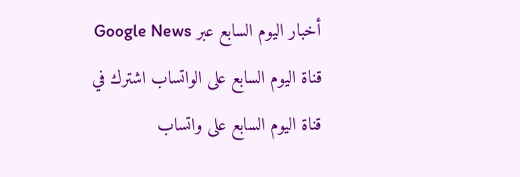أخبار اليوم السابع عبر Google News
قناة اليوم السابع على الواتساب اشترك في قناة اليوم السابع على واتساب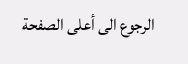الرجوع الى أعلى الصفحة